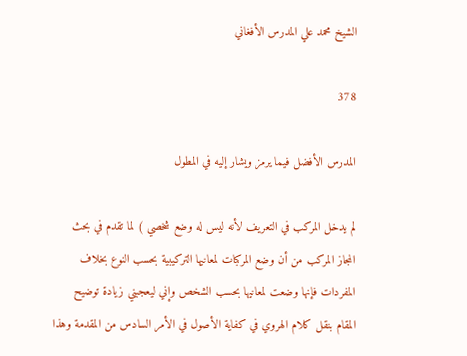الشيخ محمد علي المدرس الأفغاني

378

المدرس الأفضل فيما يرمز ويشار إليه في المطول

لم يدخل المركب في التعريف لأنه ليس له وضع شخصي ) لما تقدم في بحث المجاز المركب من أن وضع المركبات لمعانيها التركيبية بحسب النوع بخلاف المفردات فإنها وضعت لمعانيها بحسب الشخص وإني ليعجبني زيادة توضيح المقام بنقل كلام الهروي في كفاية الأصول في الأمر السادس من المقدمة وهذا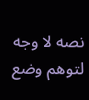نصه لا وجه لتوهم وضع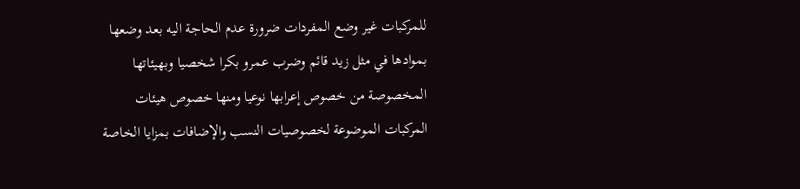للمركبات غير وضع المفردات ضرورة عدم الحاجة اليه بعد وضعها بموادها في مثل زيد قائم وضرب عمرو بكرا شخصيا وبهيئاتها المخصوصة من خصوص إعرابها نوعيا ومنها خصوص هيئات المركبات الموضوعة لخصوصيات النسب والإضافات بمزايا الخاصة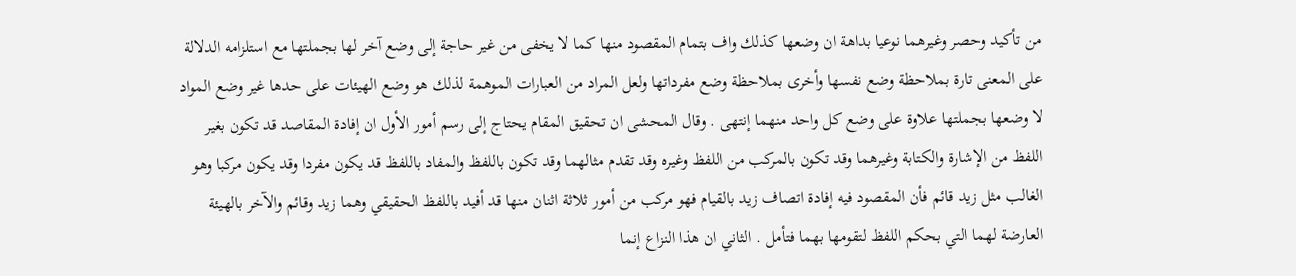من تأكيد وحصر وغيرهما نوعيا بداهة ان وضعها كذلك واف بتمام المقصود منها كما لا يخفى من غير حاجة إلى وضع آخر لها بجملتها مع استلزامه الدلالة على المعنى تارة بملاحظة وضع نفسها وأخرى بملاحظة وضع مفرداتها ولعل المراد من العبارات الموهمة لذلك هو وضع الهيئات على حدها غير وضع المواد لا وضعها بجملتها علاوة على وضع كل واحد منهما إنتهى . وقال المحشى ان تحقيق المقام يحتاج إلى رسم أمور الأول ان إفادة المقاصد قد تكون بغير اللفظ من الإشارة والكتابة وغيرهما وقد تكون بالمركب من اللفظ وغيره وقد تقدم مثالهما وقد تكون باللفظ والمفاد باللفظ قد يكون مفردا وقد يكون مركبا وهو الغالب مثل زيد قائم فأن المقصود فيه إفادة اتصاف زيد بالقيام فهو مركب من أمور ثلاثة اثنان منها قد أفيد باللفظ الحقيقي وهما زيد وقائم والآخر بالهيئة العارضة لهما التي بحكم اللفظ لتقومها بهما فتأمل . الثاني ان هذا النزاع إنما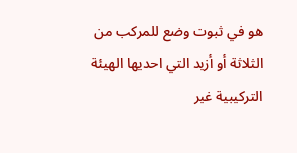هو في ثبوت وضع للمركب من الثلاثة أو أزيد التي احديها الهيئة التركيبية غير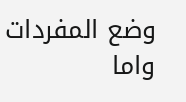وضع المفردات واما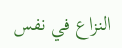النزاع في نفس